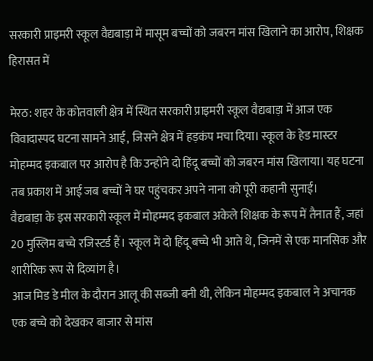सरकारी प्राइमरी स्कूल वैद्यबाड़ा में मासूम बच्चों को जबरन मांस खिलाने का आरोप, शिक्षक हिरासत में

मेरठ: शहर के कोतवाली क्षेत्र में स्थित सरकारी प्राइमरी स्कूल वैद्यबाड़ा में आज एक विवादास्पद घटना सामने आई, जिसने क्षेत्र में हड़कंप मचा दिया। स्कूल के हेड मास्टर मोहम्मद इकबाल पर आरोप है कि उन्होंने दो हिंदू बच्चों को जबरन मांस खिलाया। यह घटना तब प्रकाश में आई जब बच्चों ने घर पहुंचकर अपने नाना को पूरी कहानी सुनाई।
वैद्यबाड़ा के इस सरकारी स्कूल में मोहम्मद इकबाल अकेले शिक्षक के रूप में तैनात हैं, जहां 20 मुस्लिम बच्चे रजिस्टर्ड हैं। स्कूल में दो हिंदू बच्चे भी आते थे, जिनमें से एक मानसिक और शारीरिक रूप से दिव्यांग है।
आज मिड डे मील के दौरान आलू की सब्जी बनी थी, लेकिन मोहम्मद इकबाल ने अचानक एक बच्चे को देखकर बाजार से मांस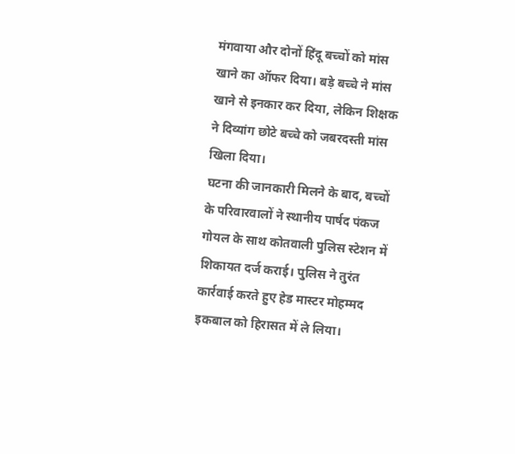मंगवाया और दोनों हिंदू बच्चों को मांस खाने का ऑफर दिया। बड़े बच्चे ने मांस खाने से इनकार कर दिया, लेकिन शिक्षक ने दिव्यांग छोटे बच्चे को जबरदस्ती मांस खिला दिया।
घटना की जानकारी मिलने के बाद, बच्चों के परिवारवालों ने स्थानीय पार्षद पंकज गोयल के साथ कोतवाली पुलिस स्टेशन में शिकायत दर्ज कराई। पुलिस ने तुरंत कार्रवाई करते हुए हेड मास्टर मोहम्मद इकबाल को हिरासत में ले लिया।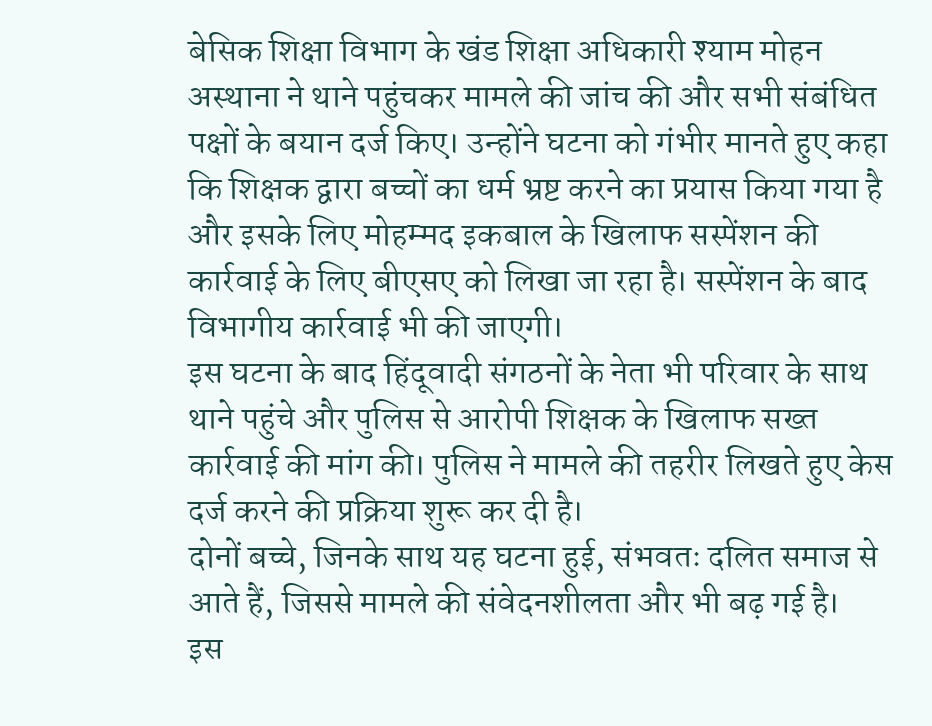बेसिक शिक्षा विभाग के खंड शिक्षा अधिकारी श्याम मोहन अस्थाना ने थाने पहुंचकर मामले की जांच की और सभी संबंधित पक्षों के बयान दर्ज किए। उन्होंने घटना को गंभीर मानते हुए कहा कि शिक्षक द्वारा बच्चों का धर्म भ्रष्ट करने का प्रयास किया गया है और इसके लिए मोहम्मद इकबाल के खिलाफ सस्पेंशन की कार्रवाई के लिए बीएसए को लिखा जा रहा है। सस्पेंशन के बाद विभागीय कार्रवाई भी की जाएगी।
इस घटना के बाद हिंदूवादी संगठनों के नेता भी परिवार के साथ थाने पहुंचे और पुलिस से आरोपी शिक्षक के खिलाफ सख्त कार्रवाई की मांग की। पुलिस ने मामले की तहरीर लिखते हुए केस दर्ज करने की प्रक्रिया शुरू कर दी है।
दोनों बच्चे, जिनके साथ यह घटना हुई, संभवतः दलित समाज से आते हैं, जिससे मामले की संवेदनशीलता और भी बढ़ गई है।
इस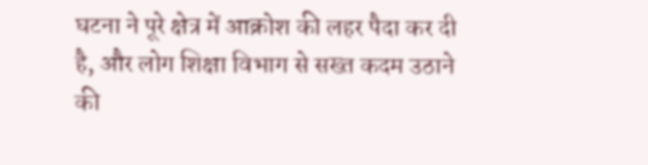घटना ने पूरे क्षेत्र में आक्रोश की लहर पैदा कर दी है, और लोग शिक्षा विभाग से सख्त कदम उठाने की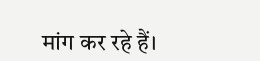मांग कर रहे हैं।